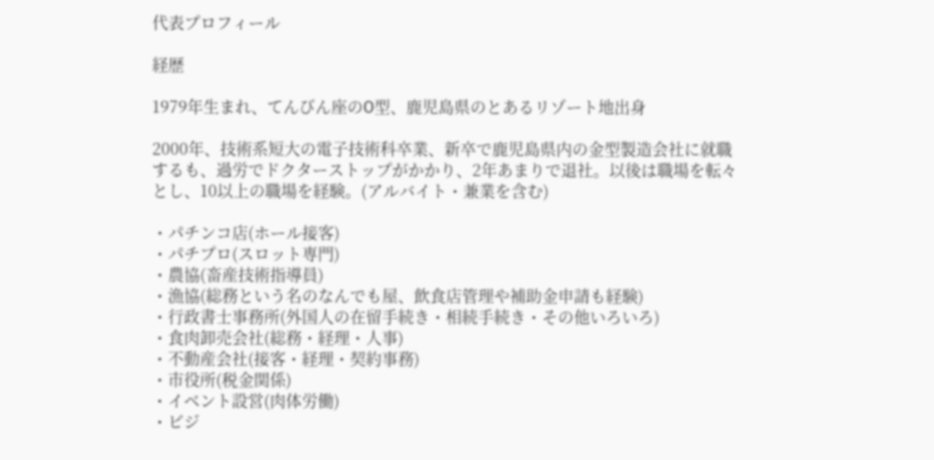代表プロフィール

経歴

1979年生まれ、てんびん座のO型、鹿児島県のとあるリゾート地出身

2000年、技術系短大の電子技術科卒業、新卒で鹿児島県内の金型製造会社に就職するも、過労でドクターストップがかかり、2年あまりで退社。以後は職場を転々とし、10以上の職場を経験。(アルバイト・兼業を含む)

・パチンコ店(ホール接客)
・パチプロ(スロット専門)
・農協(畜産技術指導員)
・漁協(総務という名のなんでも屋、飲食店管理や補助金申請も経験)
・行政書士事務所(外国人の在留手続き・相続手続き・その他いろいろ)
・食肉卸売会社(総務・経理・人事)
・不動産会社(接客・経理・契約事務)
・市役所(税金関係)
・イベント設営(肉体労働)
・ビジ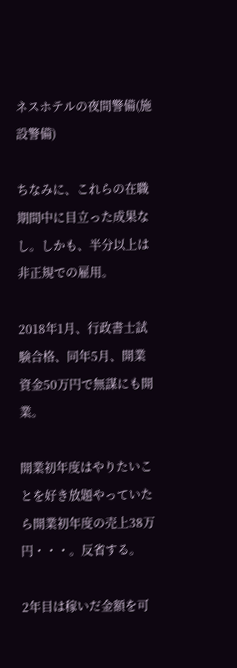ネスホテルの夜間警備(施設警備)

ちなみに、これらの在職期間中に目立った成果なし。しかも、半分以上は非正規での雇用。

2018年1月、行政書士試験合格、同年5月、開業資金50万円で無謀にも開業。

開業初年度はやりたいことを好き放題やっていたら開業初年度の売上38万円・・・。反省する。

2年目は稼いだ金額を可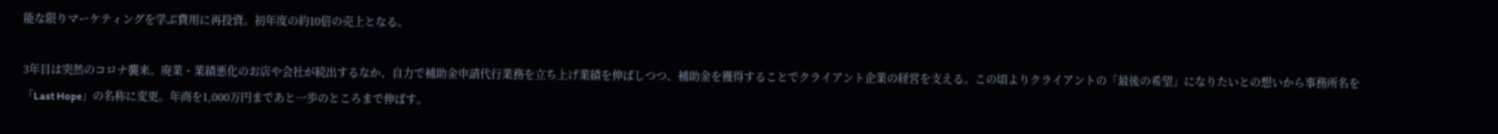能な限りマーケティングを学ぶ費用に再投資。初年度の約10倍の売上となる。

3年目は突然のコロナ襲来。廃業・業績悪化のお店や会社が続出するなか、自力で補助金申請代行業務を立ち上げ業績を伸ばしつつ、補助金を獲得することでクライアント企業の経営を支える。この頃よりクライアントの「最後の希望」になりたいとの想いから事務所名を「Last Hope」の名称に変更。年商を1,000万円まであと一歩のところまで伸ばす。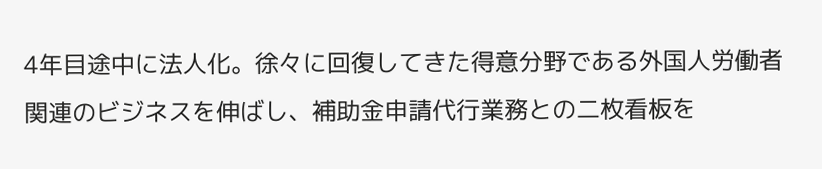4年目途中に法人化。徐々に回復してきた得意分野である外国人労働者関連のビジネスを伸ばし、補助金申請代行業務との二枚看板を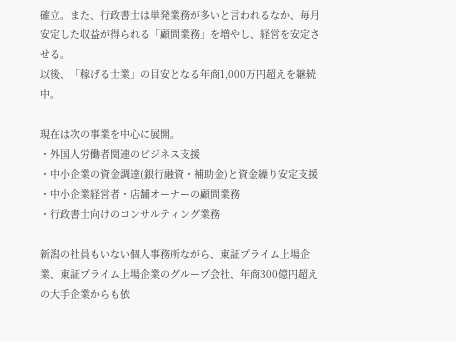確立。また、行政書士は単発業務が多いと言われるなか、毎月安定した収益が得られる「顧問業務」を増やし、経営を安定させる。
以後、「稼げる士業」の目安となる年商1,000万円超えを継続中。

現在は次の事業を中心に展開。
・外国人労働者関連のビジネス支援
・中小企業の資金調達(銀行融資・補助金)と資金繰り安定支援
・中小企業経営者・店舗オーナーの顧問業務
・行政書士向けのコンサルティング業務

新潟の社員もいない個人事務所ながら、東証プライム上場企業、東証プライム上場企業のグループ会社、年商300億円超えの大手企業からも依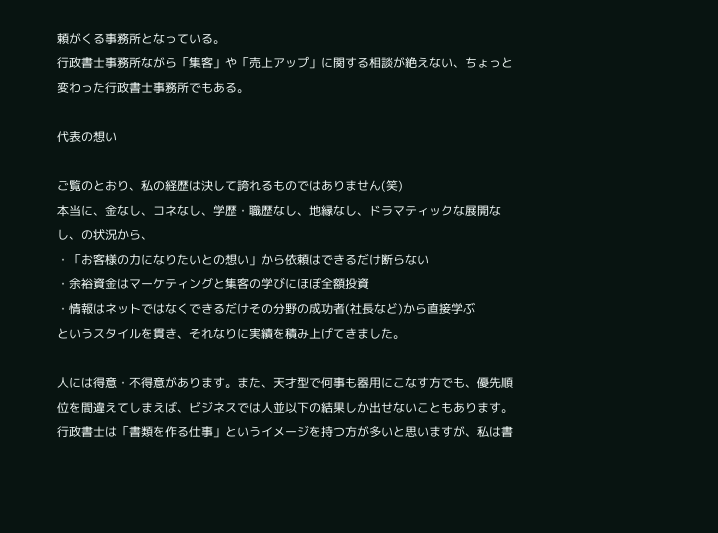頼がくる事務所となっている。
行政書士事務所ながら「集客」や「売上アップ」に関する相談が絶えない、ちょっと変わった行政書士事務所でもある。

代表の想い

ご覧のとおり、私の経歴は決して誇れるものではありません(笑)
本当に、金なし、コネなし、学歴・職歴なし、地縁なし、ドラマティックな展開なし、の状況から、
・「お客様の力になりたいとの想い」から依頼はできるだけ断らない
・余裕資金はマーケティングと集客の学びにほぼ全額投資
・情報はネットではなくできるだけその分野の成功者(社長など)から直接学ぶ
というスタイルを貫き、それなりに実績を積み上げてきました。

人には得意・不得意があります。また、天才型で何事も器用にこなす方でも、優先順位を間違えてしまえば、ビジネスでは人並以下の結果しか出せないこともあります。
行政書士は「書類を作る仕事」というイメージを持つ方が多いと思いますが、私は書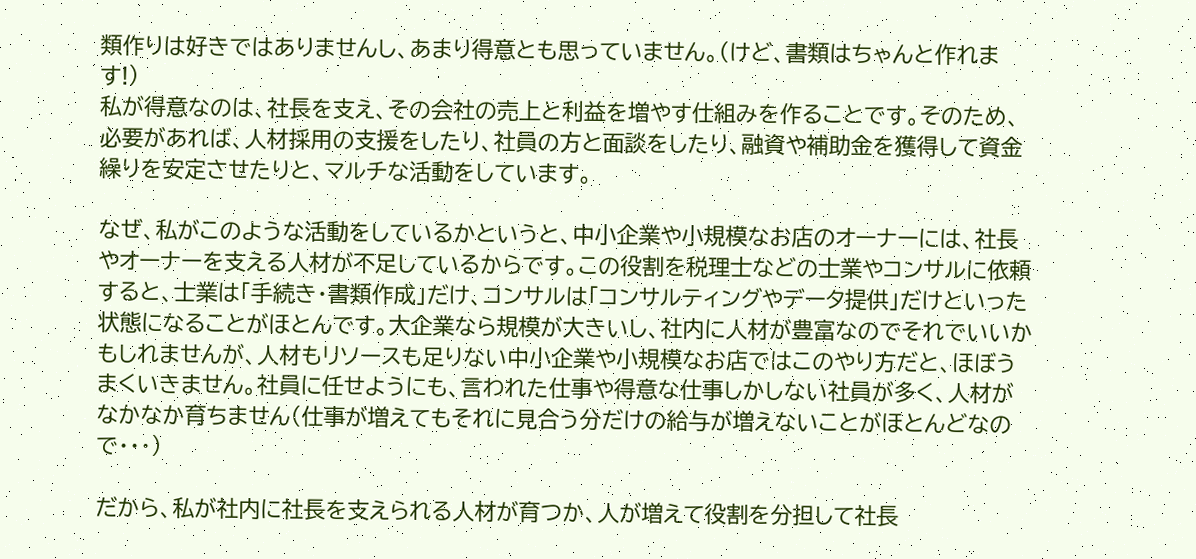類作りは好きではありませんし、あまり得意とも思っていません。(けど、書類はちゃんと作れます!)
私が得意なのは、社長を支え、その会社の売上と利益を増やす仕組みを作ることです。そのため、必要があれば、人材採用の支援をしたり、社員の方と面談をしたり、融資や補助金を獲得して資金繰りを安定させたりと、マルチな活動をしています。

なぜ、私がこのような活動をしているかというと、中小企業や小規模なお店のオーナーには、社長やオーナーを支える人材が不足しているからです。この役割を税理士などの士業やコンサルに依頼すると、士業は「手続き・書類作成」だけ、コンサルは「コンサルティングやデータ提供」だけといった状態になることがほとんです。大企業なら規模が大きいし、社内に人材が豊富なのでそれでいいかもしれませんが、人材もリソースも足りない中小企業や小規模なお店ではこのやり方だと、ほぼうまくいきません。社員に任せようにも、言われた仕事や得意な仕事しかしない社員が多く、人材がなかなか育ちません(仕事が増えてもそれに見合う分だけの給与が増えないことがほとんどなので・・・)

だから、私が社内に社長を支えられる人材が育つか、人が増えて役割を分担して社長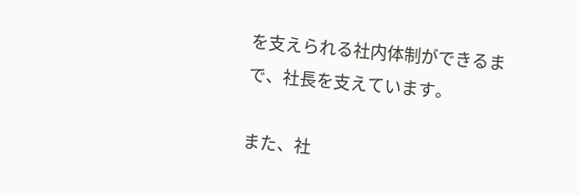を支えられる社内体制ができるまで、社長を支えています。

また、社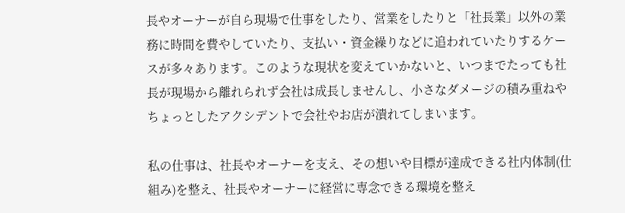長やオーナーが自ら現場で仕事をしたり、営業をしたりと「社長業」以外の業務に時間を費やしていたり、支払い・資金繰りなどに追われていたりするケースが多々あります。このような現状を変えていかないと、いつまでたっても社長が現場から離れられず会社は成長しませんし、小さなダメージの積み重ねやちょっとしたアクシデントで会社やお店が潰れてしまいます。

私の仕事は、社長やオーナーを支え、その想いや目標が達成できる社内体制(仕組み)を整え、社長やオーナーに経営に専念できる環境を整え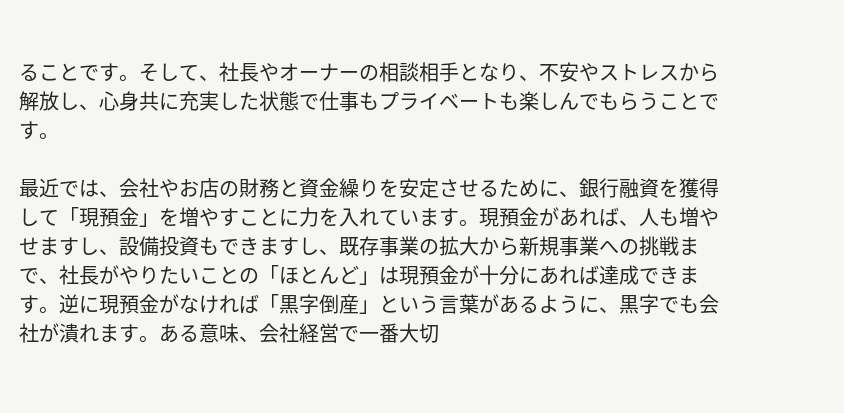ることです。そして、社長やオーナーの相談相手となり、不安やストレスから解放し、心身共に充実した状態で仕事もプライベートも楽しんでもらうことです。

最近では、会社やお店の財務と資金繰りを安定させるために、銀行融資を獲得して「現預金」を増やすことに力を入れています。現預金があれば、人も増やせますし、設備投資もできますし、既存事業の拡大から新規事業への挑戦まで、社長がやりたいことの「ほとんど」は現預金が十分にあれば達成できます。逆に現預金がなければ「黒字倒産」という言葉があるように、黒字でも会社が潰れます。ある意味、会社経営で一番大切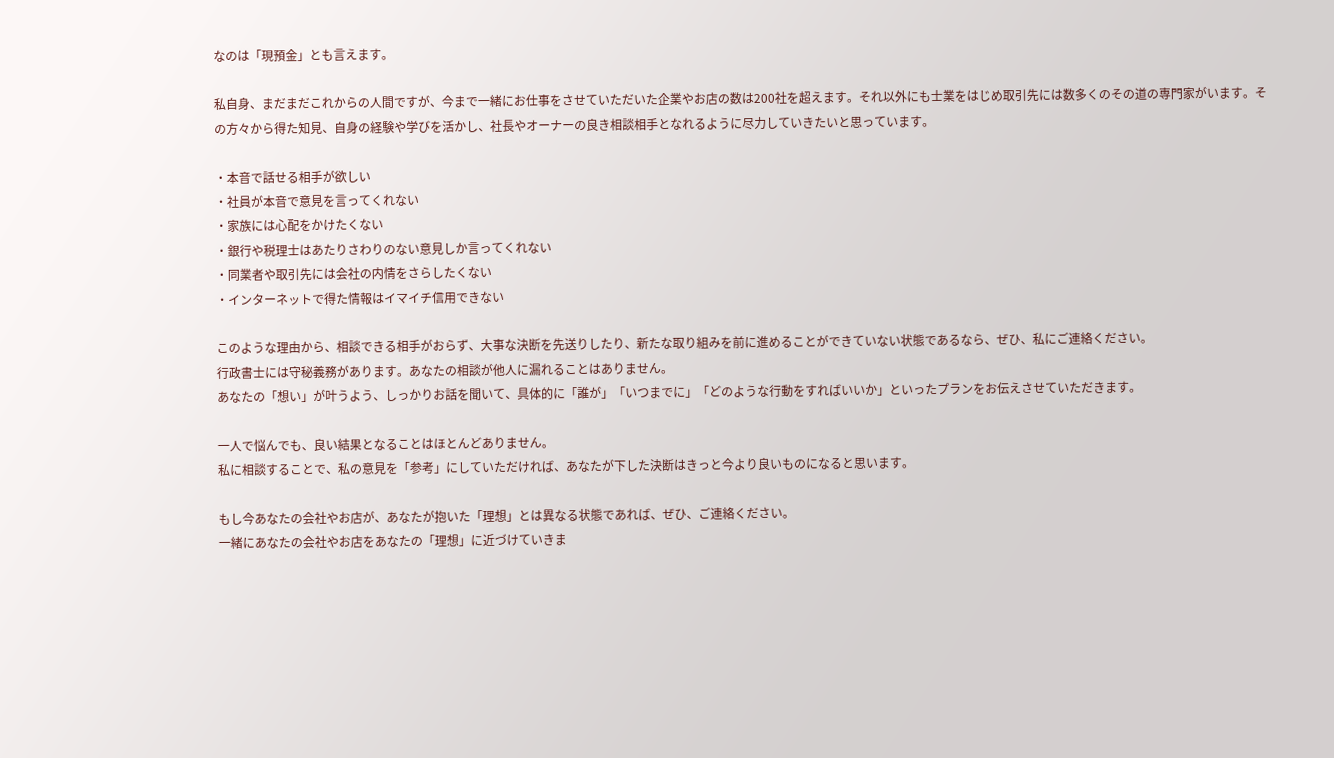なのは「現預金」とも言えます。

私自身、まだまだこれからの人間ですが、今まで一緒にお仕事をさせていただいた企業やお店の数は200社を超えます。それ以外にも士業をはじめ取引先には数多くのその道の専門家がいます。その方々から得た知見、自身の経験や学びを活かし、社長やオーナーの良き相談相手となれるように尽力していきたいと思っています。

・本音で話せる相手が欲しい
・社員が本音で意見を言ってくれない
・家族には心配をかけたくない
・銀行や税理士はあたりさわりのない意見しか言ってくれない
・同業者や取引先には会社の内情をさらしたくない
・インターネットで得た情報はイマイチ信用できない

このような理由から、相談できる相手がおらず、大事な決断を先送りしたり、新たな取り組みを前に進めることができていない状態であるなら、ぜひ、私にご連絡ください。
行政書士には守秘義務があります。あなたの相談が他人に漏れることはありません。
あなたの「想い」が叶うよう、しっかりお話を聞いて、具体的に「誰が」「いつまでに」「どのような行動をすればいいか」といったプランをお伝えさせていただきます。

一人で悩んでも、良い結果となることはほとんどありません。
私に相談することで、私の意見を「参考」にしていただければ、あなたが下した決断はきっと今より良いものになると思います。

もし今あなたの会社やお店が、あなたが抱いた「理想」とは異なる状態であれば、ぜひ、ご連絡ください。
一緒にあなたの会社やお店をあなたの「理想」に近づけていきま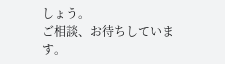しょう。
ご相談、お待ちしています。